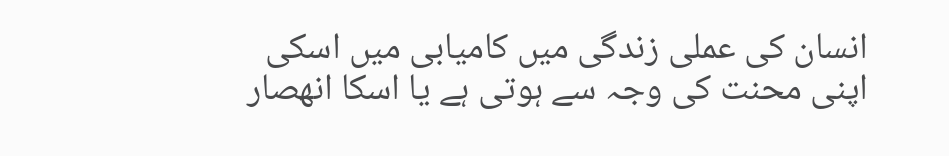انسان کی عملی زندگی میں کامیابی میں اسکی اپنی محنت کی وجہ سے ہوتی ہے یا اسکا انھصار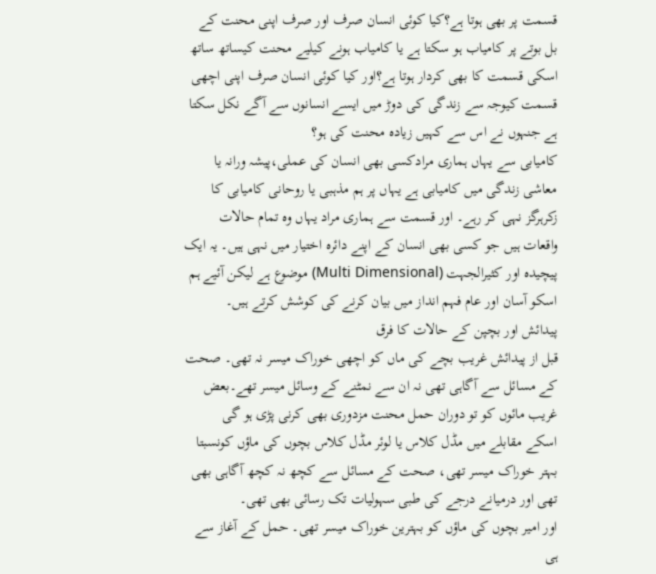قسمت پر بھی ہوتا ہے؟کیا کوئی انسان صرف اور صرف اپنی محنت کے بل بوتے پر کامیاب ہو سکتا ہے یا کامیاب ہونے کیلیے محنت کیساتھ ساتھ اسکی قسمت کا بھی کردار ہوتا ہے؟اور کیا کوئی انسان صرف اپنی اچھی قسمت کیوجہ سے زندگی کی دوڑ میں ایسے انسانوں سے آگے نکل سکتا ہے جنہوں نے اس سے کہیں زیادہ محنت کی ہو؟
کامیابی سے یہاں ہماری مرادکسی بھی انسان کی عملی،پیشہ ورانہ یا معاشی زندگی میں کامیابی ہے یہاں پر ہم مذہبی یا روحانی کامیابی کا زکرہرگز نہی کر رہے۔ اور قسمت سے ہماری مراد یہاں وہ تمام حالات واقعات ہیں جو کسی بھی انسان کے اپنے دائرہ اختیار میں نہی ہیں۔ یہ ایک پیچیدہ اور کثیرالجہت (Multi Dimensional) موضوع ہے لیکن آئیے ہم اسکو آسان اور عام فہم انداز میں بیان کرنے کی کوشش کرتے ہیں۔
پیدائش اور بچپن کے حالات کا فرق
قبل از پیدائش غریب بچے کی ماں کو اچھی خوراک میسر نہ تھی۔ صحت کے مسائل سے آگاہی تھی نہ ان سے نمٹنے کے وسائل میسر تھے۔بعض غریب مائوں کو تو دوران حمل محنت مزدوری بھی کرنی پڑی ہو گی
اسکے مقابلے میں مڈل کلاس یا لوئر مڈل کلاس بچوں کی ماؤں کونسبتا بہتر خوراک میسر تھی، صحت کے مسائل سے کچھ نہ کچھ آگاہی بھی تھی اور درمیانے درجے کی طبی سہولیات تک رسائی بھی تھی۔
اور امیر بچوں کی ماؤں کو بہترین خوراک میسر تھی۔ حمل کے آغاز سے ہی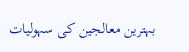بہترین معالجین کی سہولیات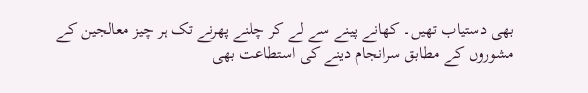بھی دستیاب تھیں۔ کھانے پینے سے لے کر چلنے پھرنے تک ہر چیز معالجین کے مشوروں کے مطابق سرانجام دینے کی استطاعت بھی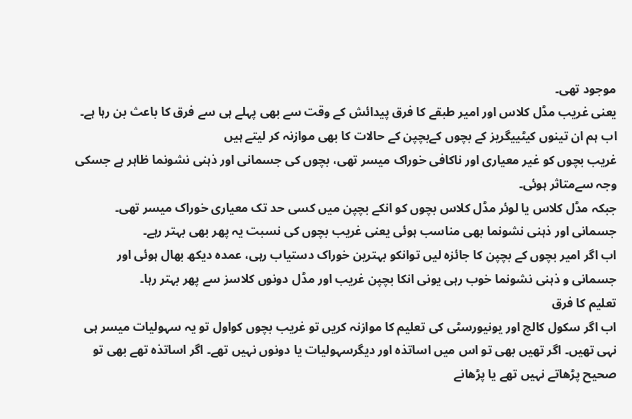موجود تھی۔
یعنی غریب مڈل کلاس اور امیر طبقے کا فرق پیدائش کے وقت سے بھی پہلے ہی سے فرق کا باعث بن رہا ہے۔
اب ہم ان تینوں کیٹییگریز کے بچوں کےبچپن کے حالات کا بھی موازنہ کر لیتے ہیں
غریب بچوں کو غیر معیاری اور ناکافی خوراک میسر تھی، بچوں کی جسمانی اور ذہنی نشونما ظاہر ہے جسکی وجہ سےمتاثر ہوئی۔
جبکہ مڈل کلاس یا لوئر مڈل کلاس بچوں کو انکے بچپن میں کسی حد تک معیاری خوراک میسر تھی۔ جسمانی اور ذہنی نشونما بھی مناسب ہوئی یعنی غریب بچوں کی نسبت یہ پھر بھی بہتر رہے۔
اب اگر امیر بچوں کے بچپن کا جائزہ لیں توانکو بہترین خوراک دستیاب رہی، عمدہ دیکھ بھال ہوئی اور جسمانی و ذہنی نشونما خوب رہی یونی انکا بچپن غریب اور مڈل دونوں کلاسز سے پھر بہتر رہا۔
تعلیم کا فرق
اب اگر سکول کالج اور یونیورسٹی کی تعلیم کا موازنہ کریں تو غریب بچوں کواول تو یہ سہولیات میسر ہی نہی تھیں۔ اگر تھیں بھی تو اس میں اساتذہ اور دیگرسہولیات یا دونوں نہیں تھے۔ اگر اساتذہ تھے بھی تو صحیح پڑھاتے نہیں تھے یا پڑھانے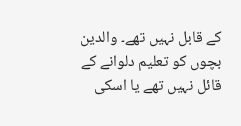کے قابل نہیں تھے۔ والدین بچوں کو تعلیم دلوانے کے قائل نہیں تھے یا اسکی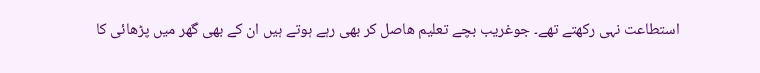استطاعت نہی رکھتے تھے۔ جوغریب بچے تعلیم ھاصل کر بھی رہے ہوتے ہیں ان کے بھی گھر میں پڑھائی کا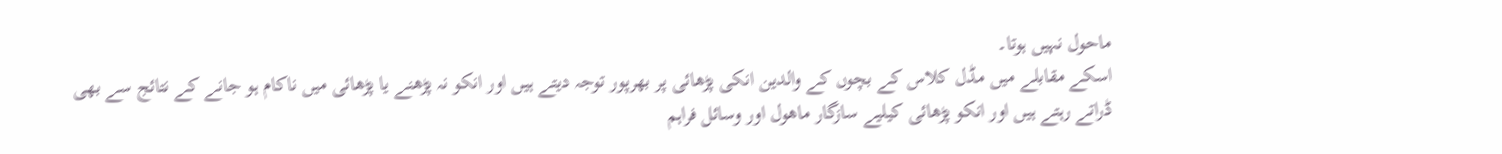ماحول نہیں ہوتا۔
اسکے مقابلے میں مڈل کلاس کے بچوں کے والدین انکی پڑھائی پر بھرپور توجہ دیتے ہیں اور انکو نہ پڑھنے یا پڑھائی میں ناکام ہو جانے کے نتائج سے بھی ڈراتے رہتے ہیں اور انکو پڑھائی کیلیے سازگار ماھول اور وسائل فراہم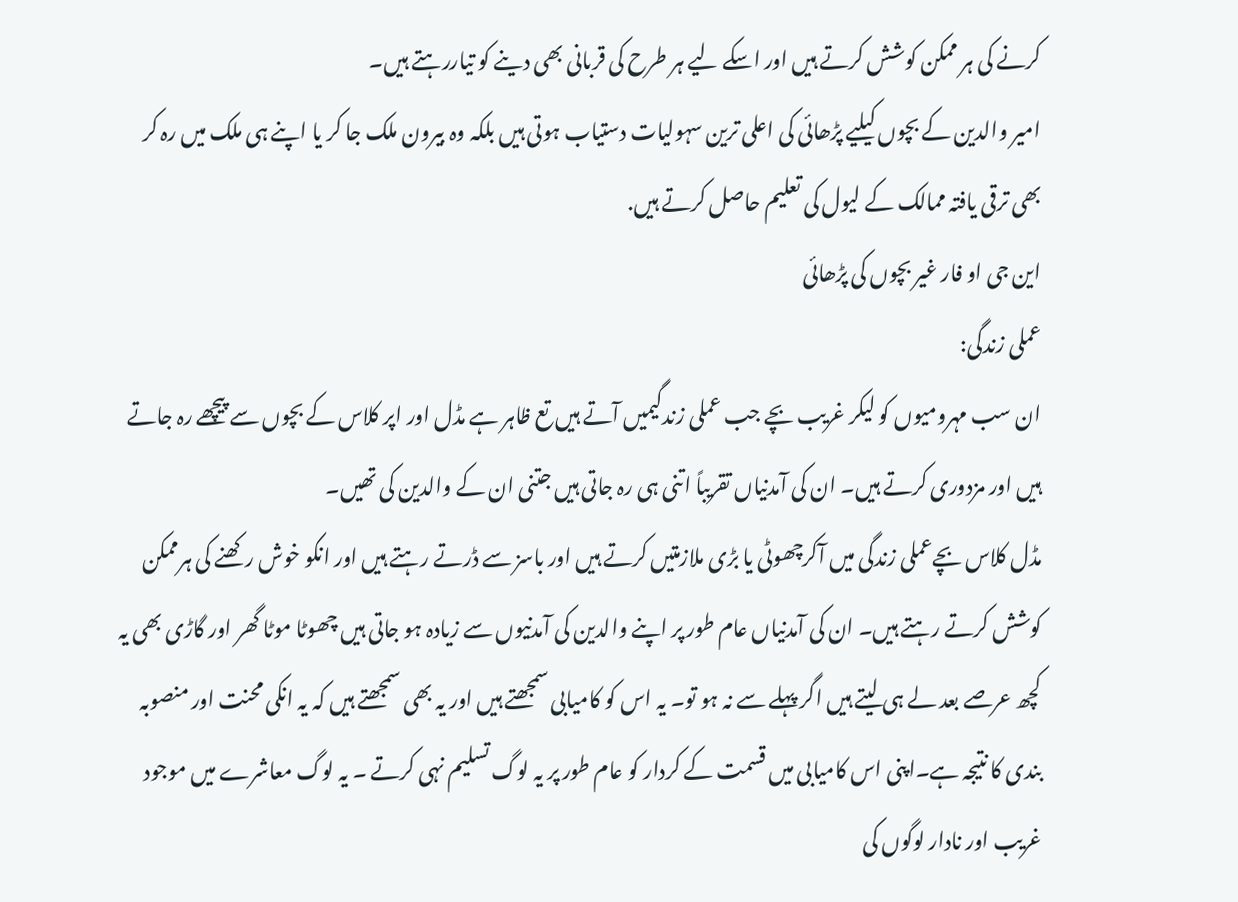کرنے کی ہر ممکن کوشش کرتے ہیں اور اسکے لیے ہر طرح کی قربانی بھی دینے کو تیاررہتے ہیں۔
امیر والدین کے بچوں کیلیے پڑھائی کی اعلی ترین سہولیات دستیاب ہوتی ہیں بلکہ وہ بیرون ملک جا کر یا اپنے ہی ملک میں رہ کر بھی ترقی یافتہ ممالک کے لیول کی تعلیم حاصل کرتے ہیں.
این جی او فار غیر بچوں کی پڑھائی
عملی زندگی:
ان سب مہرومیوں کو لیکر غریب بچے جب عملی زندگیمیں آتے ہیں تع ظاہر ہے مڈل اور اپر کلاس کے بچوں سے پیچھے رہ جاتے ہیں اور مزدوری کرتے ہیں۔ ان کی آمدنیاں تقریباً اتنی ہی رہ جاتی ہیں جتنی ان کے والدین کی تھیں۔
مڈل کلاس بچےعملی زندگی میں آکرچھوٹی یا بڑی ملازمتیں کرتے ہیں اور باسز سے ڈرتے رہتے ہیں اور انکو خوش رکھنے کی ہرممکن کوشش کرتے رہتے ہیں۔ ان کی آمدنیاں عام طور پر اپنے والدین کی آمدنیوں سے زیادہ ہو جاتی ہیں چھوٹا موٹا گھر اور گاڑی بھی یہ کچھ عرصے بعد لے ہی لیتے ہیں اگر پہلے سے نہ ہو تو۔ یہ اس کو کامیابی سمجھتے ہیں اور یہ بھی سمجھتے ہیں کہ یہ انکی محنت اور منصوبہ بندی کا نتیجہ ہے۔اپنی اس کامیابی میں قسمت کے کردار کو عام طور پر یہ لوگ تسلیم نہی کرتے ۔ یہ لوگ معاشرے میں موجود غریب اور نادار لوگوں کی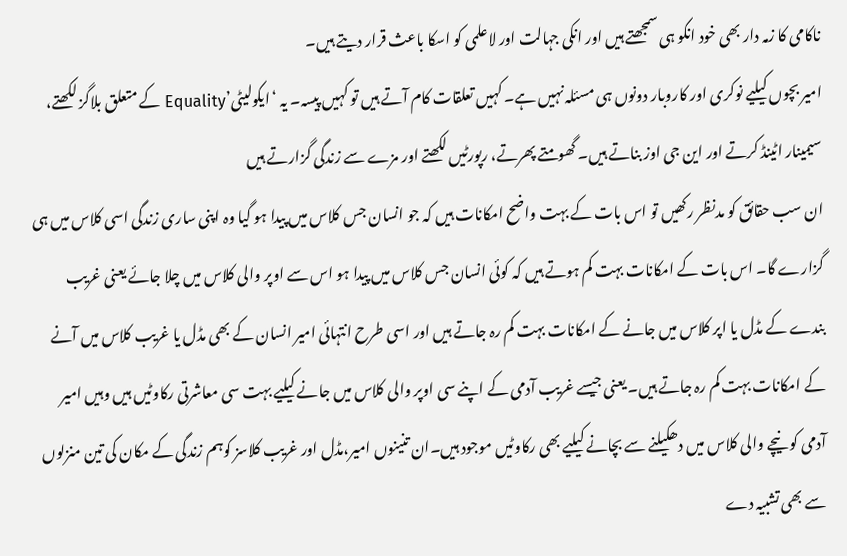ناکامی کا زمہ دار بھی خود انکو ہی سمجھتے ہیں اور انکی جہالت اور لاعلمی کو اسکا باعث قرار دیتے ہیں۔
امیر بچوں کیلیے نوکری اور کاروبار دونوں ہی مسئلہ نہیں ہے۔ کہیں تعلقات کام آتے ہیں تو کہیں پیسہ۔ یہ ‘ایکولیٹی’Equality کے متعلق بلاگز لکھتے، سیمینار اٹینڈ کرتے اور این جی اوز بناتے ہیں۔ گھومتے پھرتے، رپورٹیں لکھتے اور مزے سے زندگی گزارتے ہیں
ان سب حقائق کو مدنظر رکھیں تو اس بات کے بہت واضح امکانات ہیں کہ جو انسان جس کلاس میں پیدا ہو گیا وہ اپنی ساری زندگی اسی کلاس میں ہی گزارے گا۔ اس بات کے امکانات بہت کم ہوتے ہیں کہ کوئی انسان جس کلاس میں پیدا ہو اس سے اوپر والی کلاس میں چلا جائے یعنی غریب بندے کے مڈل یا اپر کلاس میں جانے کے امکانات بہت کم رہ جاتے ہیں اور اسی طرح انتہائی امیر انسان کے بھی مڈل یا غریب کلاس میں آنے کے امکانات بہت کم رہ جاتے ہیں۔ یعنی جیسے غریب آدمی کے اپنے سی اوپر والی کلاس میں جانے کیلیے بہت سی معاشرتی رکاوٹیں ہیں وہیں امیر آدمی کو نیچے والی کلاس میں دھکیلنے سے بچانے کیلیے بھی رکاوٹیں موجود ہیں۔ان تنینوں امیر،مڈل اور غریب کلاسز کوہم زندگی کے مکان کی تین منزلوں سے بھی تشبیہ دے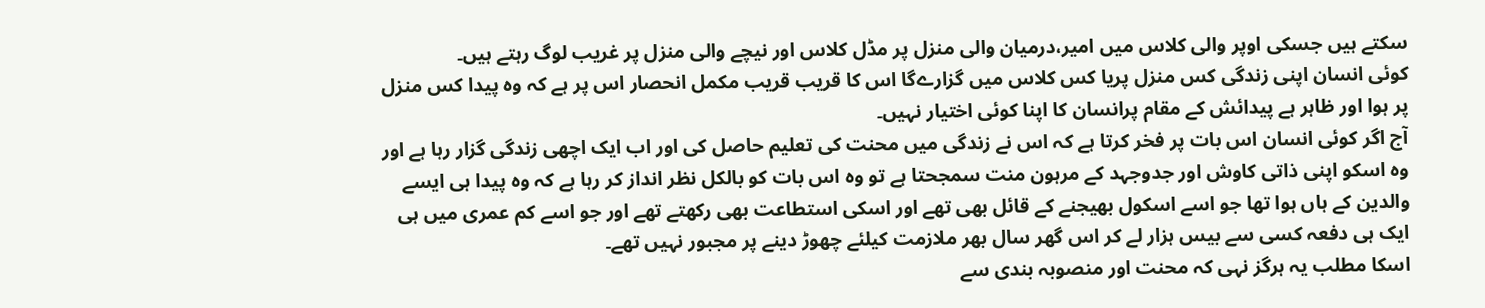سکتے ہیں جسکی اوپر والی کلاس میں امیر،درمیان والی منزل پر مڈل کلاس اور نیچے والی منزل پر غریب لوگ رہتے ہیں۔
کوئی انسان اپنی زندگی کس منزل پریا کس کلاس میں گزارےگا اس کا قریب قریب مکمل انحصار اس پر ہے کہ وہ پیدا کس منزل پر ہوا اور ظاہر ہے پیدائش کے مقام پرانسان کا اپنا کوئی اختیار نہیں۔
آج اگر کوئی انسان اس بات پر فخر کرتا ہے کہ اس نے زندگی میں محنت کی تعلیم حاصل کی اور اب ایک اچھی زندگی گزار رہا ہے اور وہ اسکو اپنی ذاتی کاوش اور جدوجہد کے مرہون منت سمجحتا ہے تو وہ اس بات کو بالکل نظر انداز کر رہا ہے کہ وہ پیدا ہی ایسے والدین کے ہاں ہوا تھا جو اسے اسکول بھیجنے کے قائل بھی تھے اور اسکی استطاعت بھی رکھتے تھے اور جو اسے کم عمری میں ہی ایک ہی دفعہ کسی سے بیس ہزار لے کر اس گھر سال بھر ملازمت کیلئے چھوڑ دینے پر مجبور نہیں تھے۔
اسکا مطلب یہ ہرگز نہی کہ محنت اور منصوبہ بندی سے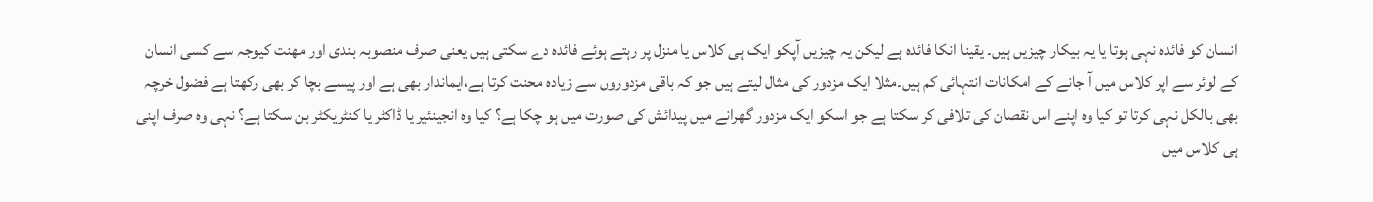انسان کو فائدہ نہی ہوتا یا یہ بیکار چیزیں ہیں۔ یقینا انکا فائدہ ہے لیکن یہ چیزیں آپکو ایک ہی کلاس یا منزل پر رہتے ہوئے فائدہ دے سکتی ہیں یعنی صرف منصوبہ بندی اور مھنت کیوجہ سے کسی انسان کے لوئر سے اپر کلاس میں آ جانے کے امکانات انتہائی کم ہیں۔مثلا ایک مزدور کی مثال لیتے ہیں جو کہ باقی مزدوروں سے زیادہ محنت کرتا ہے،ایماندار بھی ہے اور پیسے بچا کر بھی رکھتا ہے فضول خرچہ بھی بالکل نہی کرتا تو کیا وہ اپنے اس نقصان کی تلافی کر سکتا ہے جو اسکو ایک مزدور گھرانے میں پیدائش کی صورت میں ہو چکا ہے؟ کیا وہ انجینئیر یا ڈاکٹر یا کنٹریکٹر بن سکتا ہے؟ نہی وہ صرف اپنی ہی کلاس میں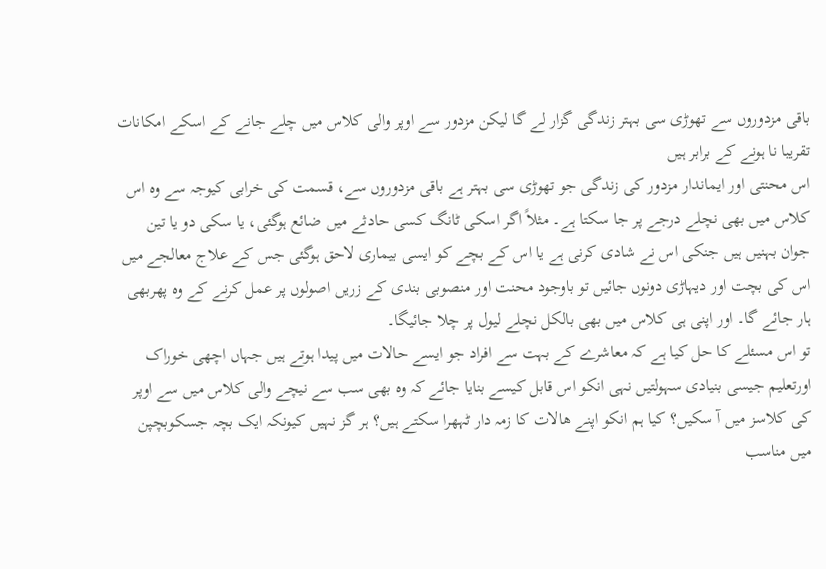باقی مزدوروں سے تھوڑی سی بہتر زندگی گزار لے گا لیکن مزدور سے اوپر والی کلاس میں چلے جانے کے اسکے امکانات تقریبا نا ہونے کے برابر ہیں
اس محنتی اور ایماندار مزدور کی زندگی جو تھوڑی سی بہتر ہے باقی مزدوروں سے، قسمت کی خرابی کیوجہ سے وہ اس کلاس میں بھی نچلے درجے پر جا سکتا ہے۔ مثلاً اگر اسکی ٹانگ کسی حادثے میں ضائع ہوگئی، یا سکی دو یا تین جوان بہنیں ہیں جنکی اس نے شادی کرنی ہے یا اس کے بچے کو ایسی بیماری لاحق ہوگئی جس کے علاج معالجے میں اس کی بچت اور دیہاڑی دونوں جائیں تو باوجود محنت اور منصوبی بندی کے زریں اصولوں پر عمل کرنے کے وہ پھربھی ہار جائے گا۔ اور اپنی ہی کلاس میں بھی بالکل نچلے لیول پر چلا جائیگا۔
تو اس مسئلے کا حل کیا ہے کہ معاشرے کے بہت سے افراد جو ایسے حالات میں پیدا ہوتے ہیں جہاں اچھی خوراک اورتعلیم جیسی بنیادی سہولتیں نہی انکو اس قابل کیسے بنایا جائے کہ وہ بھی سب سے نیچے والی کلاس میں سے اوپر کی کلاسز میں آ سکیں؟ کیا ہم انکو اپنے ھالات کا زمہ دار ٹہھرا سکتے ہیں؟ ہر گز نہیں کیونکہ ایک بچہ جسکوبچپن میں مناسب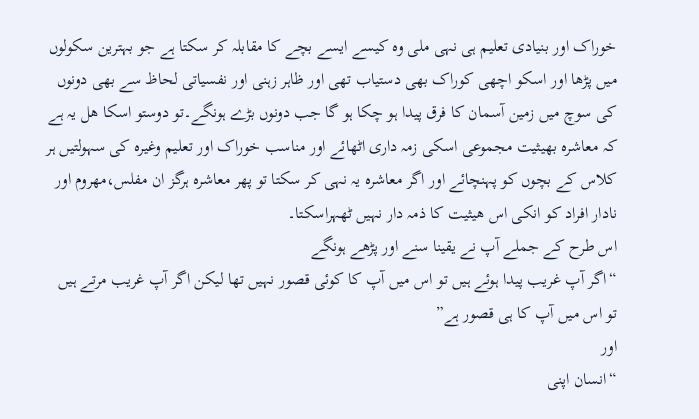خوراک اور بنیادی تعلیم ہی نہی ملی وہ کیسے ایسے بچے کا مقابلہ کر سکتا ہے جو بہترین سکولوں میں پڑھا اور اسکو اچھی کوراک بھی دستیاب تھی اور ظاہر زہنی اور نفسیاتی لحاظ سے بھی دونوں کی سوچ میں زمین آسمان کا فرق پیدا ہو چکا ہو گا جب دونوں بڑے ہونگے۔تو دوستو اسکا ھل یہ ہے کہ معاشرہ بھیثیت مجموعی اسکی زمہ داری اٹھائے اور مناسب خوراک اور تعلیم وغیرہ کی سہولتیں ہر کلاس کے بچوں کو پہنچائے اور اگر معاشرہ یہ نہی کر سکتا تو پھر معاشرہ ہرگز ان مفلس،مھروم اور نادار افراد کو انکی اس ھیثیت کا ذمہ دار نہیں ٹھہراسکتا۔
اس طرح کے جملے آپ نے یقینا سنے اور پڑھے ہونگے
“اگر آپ غریب پیدا ہوئے ہیں تو اس میں آپ کا کوئی قصور نہیں تھا لیکن اگر آپ غریب مرتے ہیں تو اس میں آپ کا ہی قصور ہے”
اور
“انسان اپنی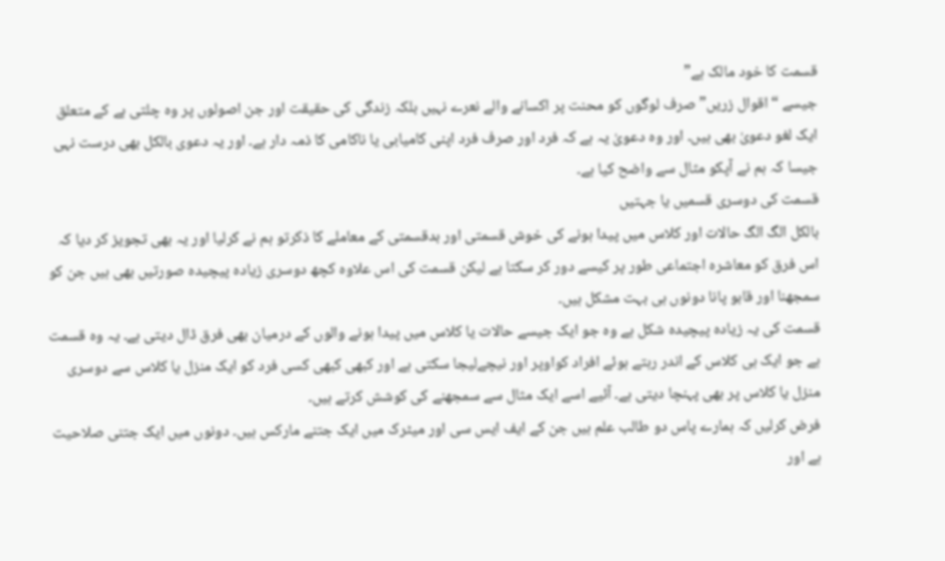قسمت کا خود مالک ہے”
جیسے “اقوال زریں” صرف لوگوں کو محنت پر اکسانے والے نعرے نہیں بلکہ زندگی کی حقیقت اور جن اصولوں پر وہ چلتی ہے کے متعلق ایک لغو دعویٰ بھی ہیں۔ اور وہ دعویٰ یہ ہے کہ فرد اور صرف فرد اپنی کامیابی یا ناکامی کا ذمہ دار ہے۔ اور یہ دعوی بالکل بھی درست نہی جیسا کہ ہم نے آپکو مثال سے واضح کیا ہے۔
قسمت کی دوسری قسمیں یا جہتیں
بالکل الگ الگ حالات اور کلاس میں پیدا ہونے کی خوش قسمتی اور بدقسمتی کے معاملے کا ذکرتو ہم نے کرلیا اور یہ بھی تجویز کر دیا کہ اس فرق کو معاشرہ اجتماعی طور پر کیسے دور کر سکتا ہے لیکن قسمت کی اس علاوہ کچھ دوسری زیادہ پیچیدہ صورتیں بھی ہیں جن کو سمجھنا اور قابو پانا دونوں ہی بہت مشکل ہیں۔
قسمت کی یہ زیادہ پیچیدہ شکل ہے وہ جو ایک جیسے حالات یا کلاس میں پیدا ہونے والوں کے درمیان بھی فرق ڈال دیتی ہے۔ یہ وہ قسمت ہے جو ایک ہی کلاس کے اندر رہتے ہوئے افراد کواوپر اور نیچےلیجا سکتی ہے اور کبھی کبھی کسی فرد کو ایک منزل یا کلاس سے دوسری منزل یا کلاس پر بھی پہنچا دیتی ہے۔ آئیے اسے ایک مثال سے سمجھنے کی کوشش کرتے ہیں۔
فرض کرلیں کہ ہمارے پاس دو طالب علم ہیں جن کے ایف ایس سی اور میٹرک میں ایک جتنے مارکس ہیں۔ دونوں میں ایک جتنی صلاحیت ہے اور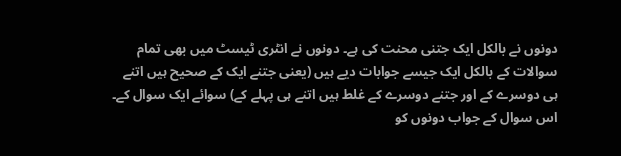دونوں نے بالکل ایک جتنی محنت کی ہے۔ دونوں نے انٹری ٹیسٹ میں بھی تمام سوالات کے بالکل ایک جیسے جوابات دیے ہیں (یعنی جتنے ایک کے صحیح ہیں اتنے ہی دوسرے کے اور جتنے دوسرے کے غلط ہیں اتنے ہی پہلے کے) سوائے ایک سوال کے۔ اس سوال کے جواب دونوں کو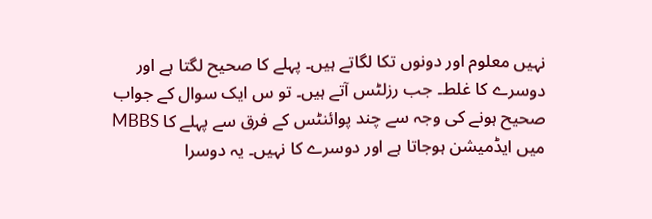نہیں معلوم اور دونوں تکا لگاتے ہیں۔ پہلے کا صحیح لگتا ہے اور دوسرے کا غلط۔ جب رزلٹس آتے ہیں۔ تو س ایک سوال کے جواب صحیح ہونے کی وجہ سے چند پوائنٹس کے فرق سے پہلے کا MBBS میں ایڈمیشن ہوجاتا ہے اور دوسرے کا نہیں۔ یہ دوسرا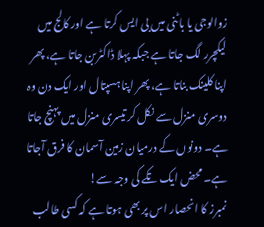زوالوجی یا باٹنی میں بی ایس کرتا ہے اور کالج میں لیکچرر لگ جاتا ہے جبکہ پہلا ڈاکٹربن جاتا ہے، پھر اپنا کلینک بناتا ہے، پھر اپنا ہسپتال اور ایک دن وہ دوسری منزل سے نکل کر تیسری منزل میں پہنچ جاتا ہے۔ دونوں کے درمیان زمین آسمان کا فرق آجاتا ہے۔ محض ایک تکے کی وجہ سے!
نمبرز کا انحصار اس پر بھی ہوتا ہے کہ کسی طالب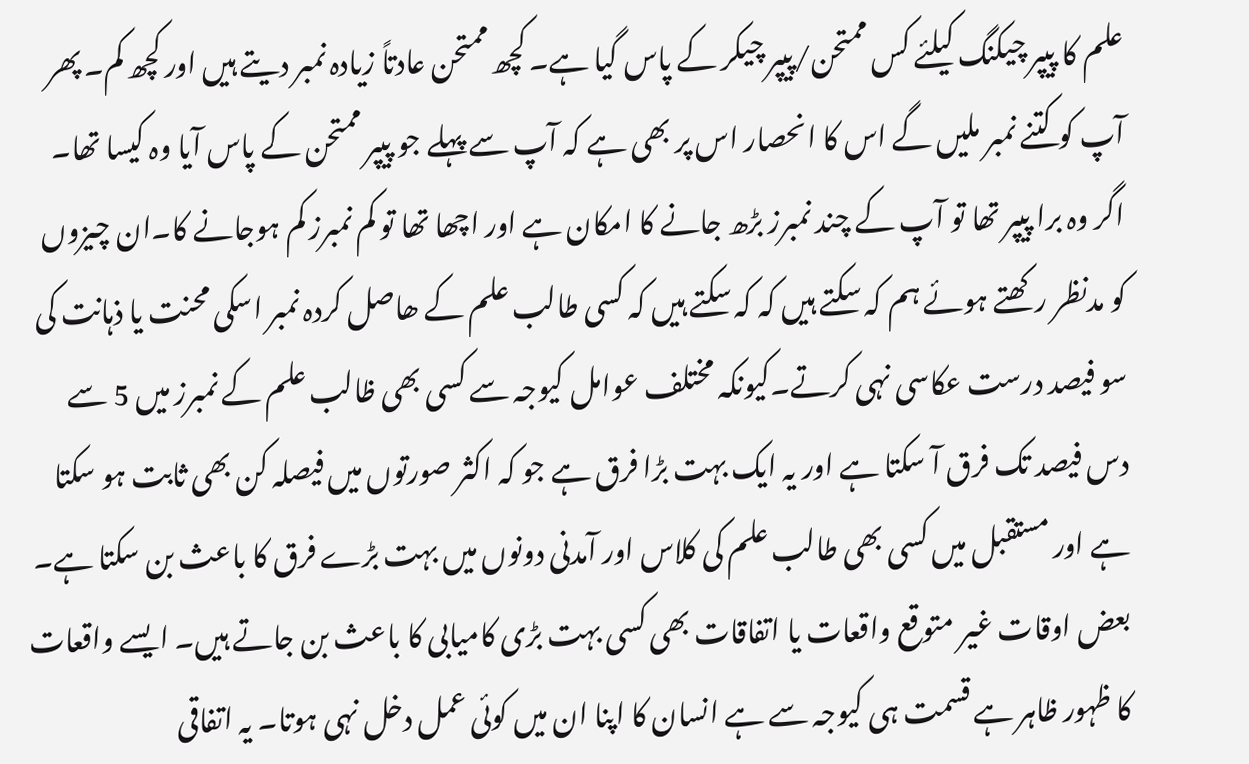علم کا پیپر چیکنگ کیلئے کس ممتحن/پیپر چیکر کے پاس گیا ہے۔ کچھ ممتحن عادتاً زیادہ نمبر دیتے ہیں اور کچھ کم۔ پھر آپ کو کتنے نمبر ملیں گے اس کا انحصار اس پر بھی ہے کہ آپ سے پہلے جو پیپر ممتحن کے پاس آیا وہ کیسا تھا۔ اگر وہ برا پیپر تھا تو آپ کے چند نمبرز بڑھ جانے کا امکان ہے اور اچھا تھا تو کم نمبرز کم ہوجانے کا۔ان چیزوں کو مدنظر رکھتے ہوئے ہم کہ سکتے ہیں کہ کہ سکتے ہیں کہ کسی طالب علم کے ھاصل کردہ نمبر اسکی محنت یا ذہانت کی سو فیصد درست عکاسی نہی کرتے۔کیونکہ مختلف عوامل کیوجہ سے کسی بھی ظالب علم کے نمبرز میں 5 سے دس فیصد تک فرق آ سکتا ہے اور یہ ایک بہت بڑا فرق ہے جو کہ اکثر صورتوں میں فیصلہ کن بھی ثابت ہو سکتا ہے اور مستقبل میں کسی بھی طالب علم کی کلاس اور آمدنی دونوں میں بہت بڑے فرق کا باعث بن سکتا ہے۔
بعض اوقات غیر متوقع واقعات یا اتفاقات بھی کسی بہت بڑی کامیابی کا باعث بن جاتے ہیں۔ ایسے واقعات کا ظہور ظاہر ہے قسمت ہی کیوجہ سے ہے انسان کا اپنا ان میں کوئی عمل دخل نہی ہوتا۔ یہ اتفاقی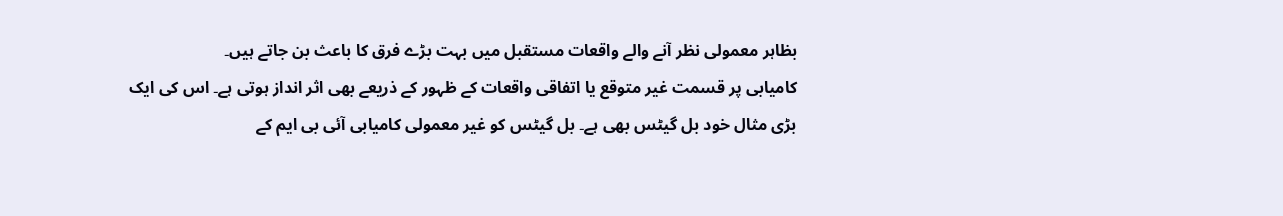بظاہر معمولی نظر آنے والے واقعات مستقبل میں بہت بڑے فرق کا باعث بن جاتے ہیں۔
کامیابی پر قسمت غیر متوقع یا اتفاقی واقعات کے ظہور کے ذریعے بھی اثر انداز ہوتی ہے۔ اس کی ایک بڑی مثال خود بل گیٹس بھی ہے۔ بل گیٹس کو غیر معمولی کامیابی آئی بی ایم کے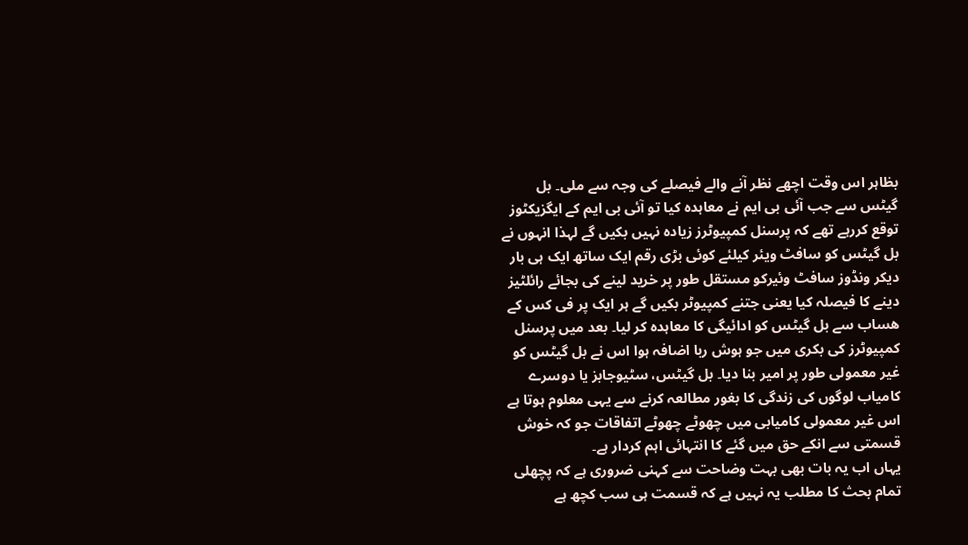بظاہر اس وقت اچھے نظر آنے والے فیصلے کی وجہ سے ملی۔ بل گیٹس سے جب آئی بی ایم نے معاہدہ کیا تو آئی بی ایم کے ایگزیکٹوز توقع کررہے تھے کہ پرسنل کمپیوٹرز زیادہ نہیں بکیں گے لہذا انہوں نے بل گیٹس کو سافٹ ویئر کیلئے کوئی بڑی رقم ایک ساتھ ایک ہی بار دیکر ونڈوز سافٹ وئیرکو مستقل طور پر خرید لینے کی بجائے رائلٹیز دینے کا فیصلہ کیا یعنی جتنے کمپیوٹر بکیں گے ہر ایک پر فی کس کے ھساب سے بل گیٹس کو ادائیگی کا معاہدہ کر لیا۔ بعد میں پرسنل کمپیوٹرز کی بکری میں جو ہوش ربا اضافہ ہوا اس نے بل گیٹس کو غیر معمولی طور پر امیر بنا دیا۔ بل گیٹس، سٹیوجابز یا دوسرے کامیاب لوگوں کی زندگی کا بغور مطالعہ کرنے سے یہی معلوم ہوتا ہے اس غیر معمولی کامیابی میں چھوٹے چھوٹے اتفاقات جو کہ خوش قسمتی سے انکے حق میں گئے کا انتہائی اہم کردار ہے۔
یہاں اب یہ بات بھی بہت وضاحت سے کہنی ضروری ہے کہ پچھلی تمام بحث کا مطلب یہ نہیں ہے کہ قسمت ہی سب کچھ ہے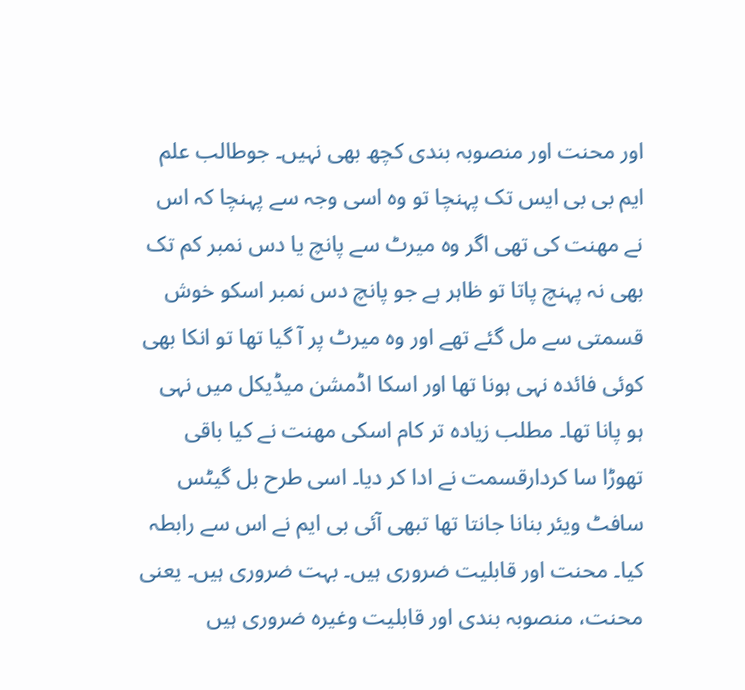اور محنت اور منصوبہ بندی کچھ بھی نہیں۔ جوطالب علم ایم بی بی ایس تک پہنچا تو وہ اسی وجہ سے پہنچا کہ اس نے مھنت کی تھی اگر وہ میرٹ سے پانچ یا دس نمبر کم تک بھی نہ پہنچ پاتا تو ظاہر ہے جو پانچ دس نمبر اسکو خوش قسمتی سے مل گئے تھے اور وہ میرٹ پر آ گیا تھا تو انکا بھی کوئی فائدہ نہی ہونا تھا اور اسکا اڈمشن میڈیکل میں نہی ہو پانا تھا۔ مطلب زیادہ تر کام اسکی مھنت نے کیا باقی تھوڑا سا کردارقسمت نے ادا کر دیا۔ اسی طرح بل گیٹس سافٹ ویئر بنانا جانتا تھا تبھی آئی بی ایم نے اس سے رابطہ کیا۔ محنت اور قابلیت ضروری ہیں۔ بہت ضروری ہیں۔ یعنی محنت، منصوبہ بندی اور قابلیت وغیرہ ضروری ہیں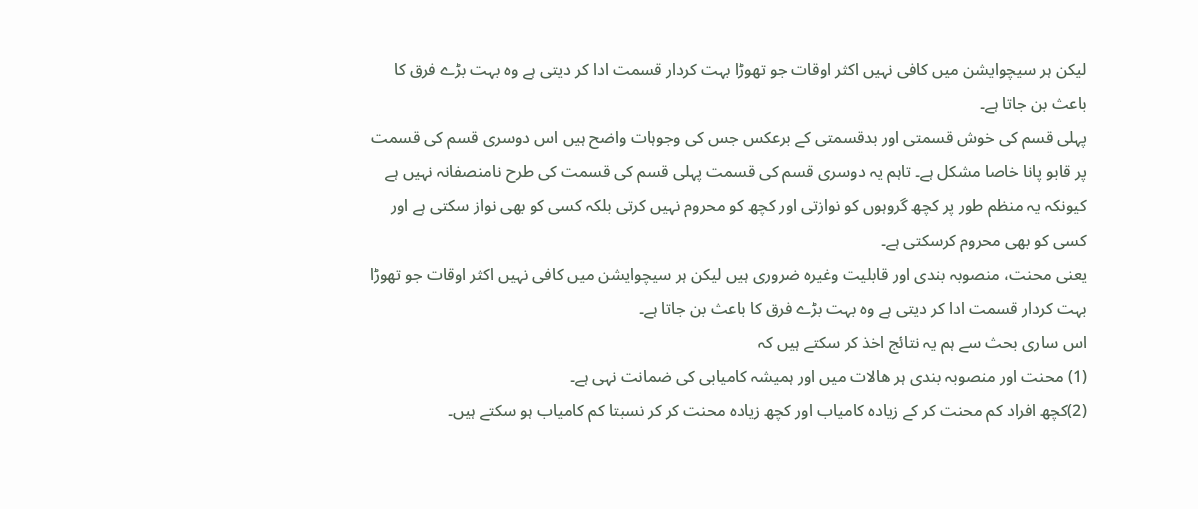لیکن ہر سیچوایشن میں کافی نہیں اکثر اوقات جو تھوڑا بہت کردار قسمت ادا کر دیتی ہے وہ بہت بڑے فرق کا باعث بن جاتا ہے۔
پہلی قسم کی خوش قسمتی اور بدقسمتی کے برعکس جس کی وجوہات واضح ہیں اس دوسری قسم کی قسمت پر قابو پانا خاصا مشکل ہے۔ تاہم یہ دوسری قسم کی قسمت پہلی قسم کی قسمت کی طرح نامنصفانہ نہیں ہے کیونکہ یہ منظم طور پر کچھ گروہوں کو نوازتی اور کچھ کو محروم نہیں کرتی بلکہ کسی کو بھی نواز سکتی ہے اور کسی کو بھی محروم کرسکتی ہے۔
یعنی محنت، منصوبہ بندی اور قابلیت وغیرہ ضروری ہیں لیکن ہر سیچوایشن میں کافی نہیں اکثر اوقات جو تھوڑا بہت کردار قسمت ادا کر دیتی ہے وہ بہت بڑے فرق کا باعث بن جاتا ہے۔
اس ساری بحث سے ہم یہ نتائج اخذ کر سکتے ہیں کہ
(1) محنت اور منصوبہ بندی ہر ھالات میں اور ہمیشہ کامیابی کی ضمانت نہی ہے۔
(2)کچھ افراد کم محنت کر کے زیادہ کامیاب اور کچھ زیادہ محنت کر کر نسبتا کم کامیاب ہو سکتے ہیں۔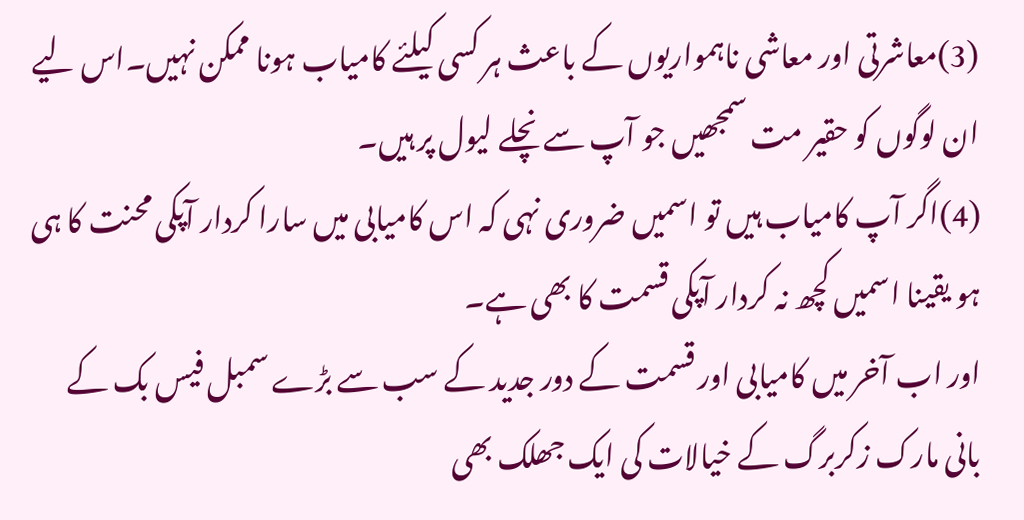(3)معاشرتی اور معاشی ناہمواریوں کے باعث ہر کسی کیلئے کامیاب ہونا ممکن نہیں۔اس لیے ان لوگوں کو حقیر مت سمجھیں جو آپ سے نچلے لیول پر ہیں۔
(4)اگر آپ کامیاب ہیں تو اسمیں ضروری نہی کہ اس کامیابی میں سارا کردار آپکی محنت کا ہی ہو یقینا اسمیں کچھ نہ کردار آپکی قسمت کا بھی ہے۔
اور اب آخر میں کامیابی اور قسمت کے دور جدید کے سب سے بڑے سمبل فیس بک کے بانی مارک زکربرگ کے خیالات کی ایک جھلک بھی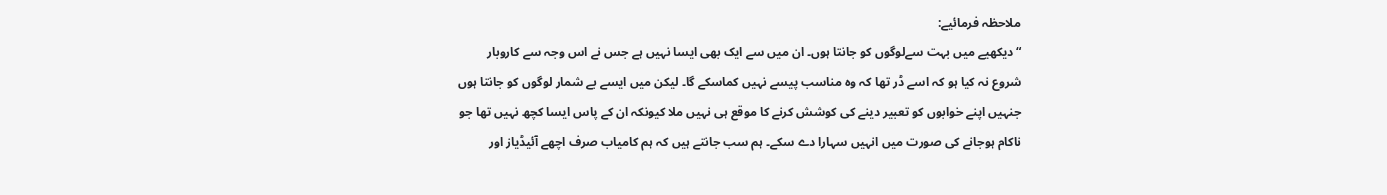ملاحظہ فرمائیے:
“دیکھیے میں بہت سےلوگوں کو جانتا ہوں۔ ان میں سے ایک بھی ایسا نہیں ہے جس نے اس وجہ سے کاروبار شروع نہ کیا ہو کہ اسے ڈر تھا کہ وہ مناسب پیسے نہیں کماسکے گا۔ لیکن میں ایسے بے شمار لوگوں کو جانتا ہوں جنہیں اپنے خوابوں کو تعبیر دینے کی کوشش کرنے کا موقع ہی نہیں ملا کیونکہ ان کے پاس ایسا کچھ نہیں تھا جو ناکام ہوجانے کی صورت میں انہیں سہارا دے سکے۔ ہم سب جانتے ہیں کہ ہم کامیاب صرف اچھے آئیڈیاز اور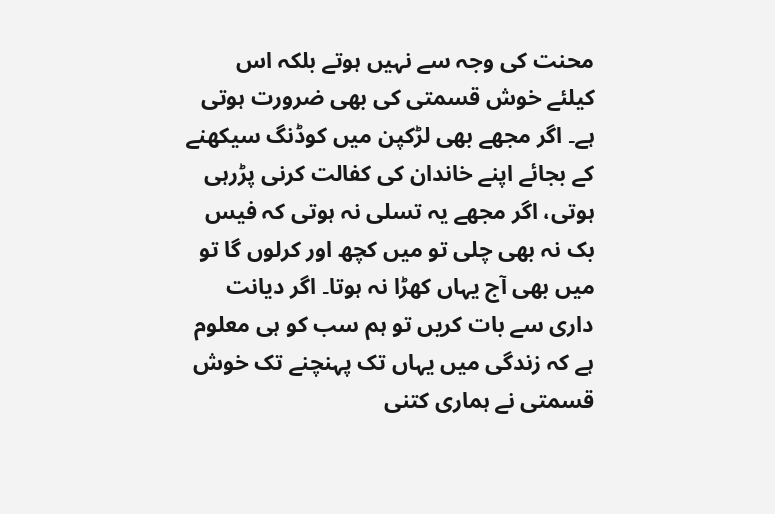محنت کی وجہ سے نہیں ہوتے بلکہ اس کیلئے خوش قسمتی کی بھی ضرورت ہوتی ہے۔ اگر مجھے بھی لڑکپن میں کوڈنگ سیکھنے کے بجائے اپنے خاندان کی کفالت کرنی پڑرہی ہوتی، اگر مجھے یہ تسلی نہ ہوتی کہ فیس بک نہ بھی چلی تو میں کچھ اور کرلوں گا تو میں بھی آج یہاں کھڑا نہ ہوتا۔ اگر دیانت داری سے بات کریں تو ہم سب کو ہی معلوم ہے کہ زندگی میں یہاں تک پہنچنے تک خوش قسمتی نے ہماری کتنی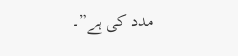مدد کی ہے”۔